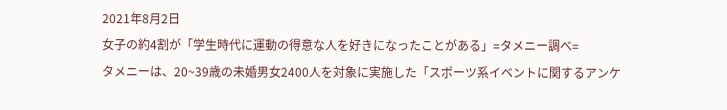2021年8月2日
女子の約4割が「学生時代に運動の得意な人を好きになったことがある」=タメニー調べ=
タメニーは、20~39歳の未婚男女2400人を対象に実施した「スポーツ系イベントに関するアンケ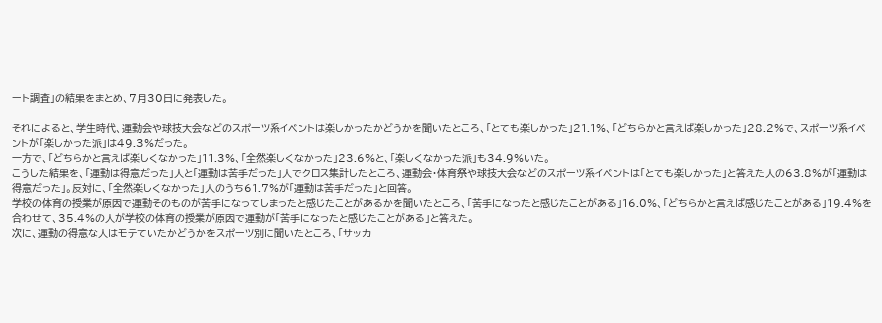ート調査」の結果をまとめ、7月30日に発表した。

それによると、学生時代、運動会や球技大会などのスポーツ系イベントは楽しかったかどうかを聞いたところ、「とても楽しかった」21.1%、「どちらかと言えば楽しかった」28.2%で、スポーツ系イベントが「楽しかった派」は49.3%だった。
一方で、「どちらかと言えば楽しくなかった」11.3%、「全然楽しくなかった」23.6%と、「楽しくなかった派」も34.9%いた。
こうした結果を、「運動は得意だった」人と「運動は苦手だった」人でクロス集計したところ、運動会・体育祭や球技大会などのスポーツ系イベントは「とても楽しかった」と答えた人の63.8%が「運動は得意だった」。反対に、「全然楽しくなかった」人のうち61.7%が「運動は苦手だった」と回答。
学校の体育の授業が原因で運動そのものが苦手になってしまったと感じたことがあるかを聞いたところ、「苦手になったと感じたことがある」16.0%、「どちらかと言えば感じたことがある」19.4%を合わせて、35.4%の人が学校の体育の授業が原因で運動が「苦手になったと感じたことがある」と答えた。
次に、運動の得意な人はモテていたかどうかをスポーツ別に聞いたところ、「サッカ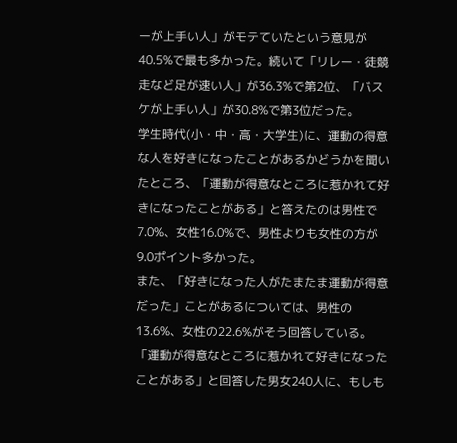ーが上手い人」がモテていたという意見が40.5%で最も多かった。続いて「リレー・徒競走など足が速い人」が36.3%で第2位、「バスケが上手い人」が30.8%で第3位だった。
学生時代(小・中・高・大学生)に、運動の得意な人を好きになったことがあるかどうかを聞いたところ、「運動が得意なところに惹かれて好きになったことがある」と答えたのは男性で7.0%、女性16.0%で、男性よりも女性の方が9.0ポイント多かった。
また、「好きになった人がたまたま運動が得意だった」ことがあるについては、男性の13.6%、女性の22.6%がそう回答している。
「運動が得意なところに惹かれて好きになったことがある」と回答した男女240人に、もしも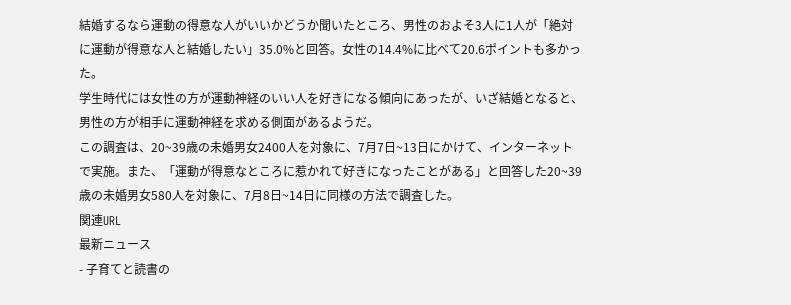結婚するなら運動の得意な人がいいかどうか聞いたところ、男性のおよそ3人に1人が「絶対に運動が得意な人と結婚したい」35.0%と回答。女性の14.4%に比べて20.6ポイントも多かった。
学生時代には女性の方が運動神経のいい人を好きになる傾向にあったが、いざ結婚となると、男性の方が相手に運動神経を求める側面があるようだ。
この調査は、20~39歳の未婚男女2400人を対象に、7月7日~13日にかけて、インターネットで実施。また、「運動が得意なところに惹かれて好きになったことがある」と回答した20~39歳の未婚男女580人を対象に、7月8日~14日に同様の方法で調査した。
関連URL
最新ニュース
- 子育てと読書の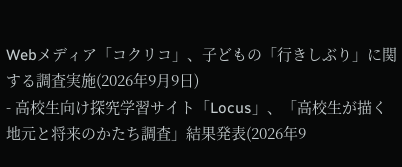Webメディア「コクリコ」、子どもの「行きしぶり」に関する調査実施(2026年9月9日)
- 高校生向け探究学習サイト「Locus」、「高校生が描く地元と将来のかたち調査」結果発表(2026年9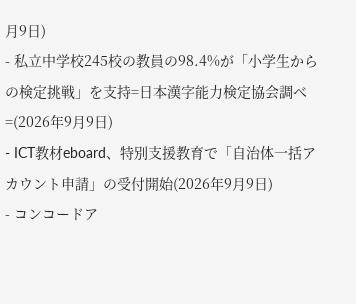月9日)
- 私立中学校245校の教員の98.4%が「小学生からの検定挑戦」を支持=日本漢字能力検定協会調べ=(2026年9月9日)
- ICT教材eboard、特別支援教育で「自治体一括アカウント申請」の受付開始(2026年9月9日)
- コンコードア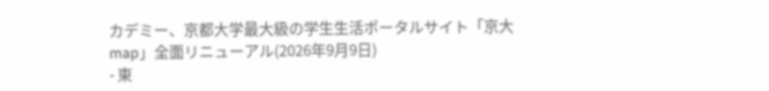カデミー、京都大学最大級の学生生活ポータルサイト「京大map」全面リニューアル(2026年9月9日)
- 東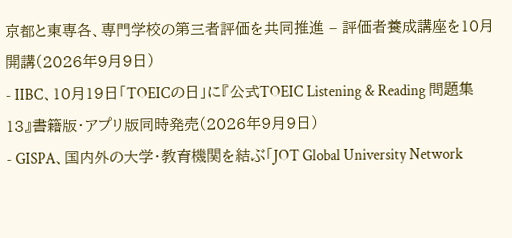京都と東専各、専門学校の第三者評価を共同推進 – 評価者養成講座を10月開講(2026年9月9日)
- IIBC、10月19日「TOEICの日」に『公式TOEIC Listening & Reading 問題集13』書籍版・アプリ版同時発売(2026年9月9日)
- GISPA、国内外の大学・教育機関を結ぶ「JOT Global University Network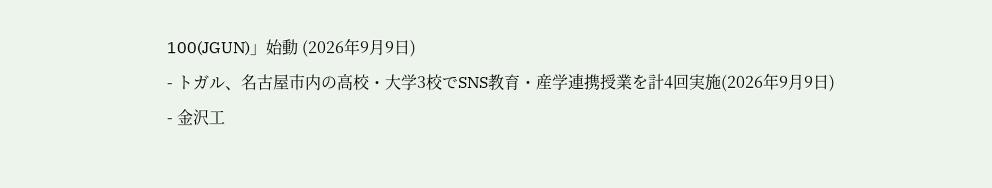100(JGUN)」始動 (2026年9月9日)
- トガル、名古屋市内の高校・大学3校でSNS教育・産学連携授業を計4回実施(2026年9月9日)
- 金沢工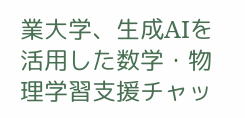業大学、生成AIを活用した数学・物理学習支援チャッ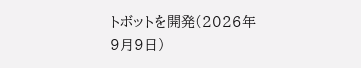トボットを開発(2026年9月9日)